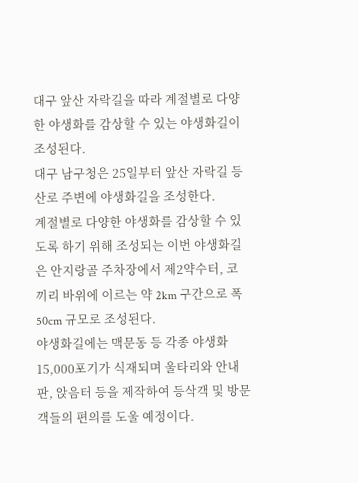대구 앞산 자락길을 따라 계절별로 다양한 야생화를 감상할 수 있는 야생화길이 조성된다.
대구 남구청은 25일부터 앞산 자락길 등산로 주변에 야생화길을 조성한다.
계절별로 다양한 야생화를 감상할 수 있도록 하기 위해 조성되는 이번 야생화길은 안지랑골 주차장에서 제2약수터, 코끼리 바위에 이르는 약 2km 구간으로 폭 50cm 규모로 조성된다.
야생화길에는 맥문동 등 각종 야생화 15,000포기가 식재되며 울타리와 안내판, 앉음터 등을 제작하여 등삭객 및 방문객들의 편의를 도울 예정이다.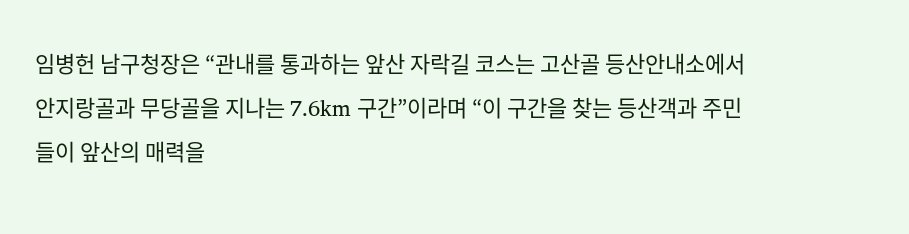임병헌 남구청장은 “관내를 통과하는 앞산 자락길 코스는 고산골 등산안내소에서 안지랑골과 무당골을 지나는 7.6km 구간”이라며 “이 구간을 찾는 등산객과 주민들이 앞산의 매력을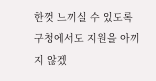한껏 느끼실 수 있도록 구청에서도 지원을 아끼지 않겠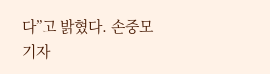다”고 밝혔다. 손중모 기자